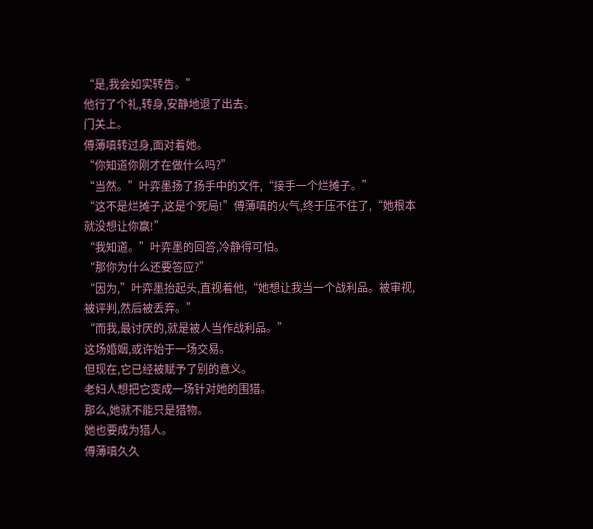“是,我会如实转告。”
他行了个礼,转身,安静地退了出去。
门关上。
傅薄嗔转过身,面对着她。
“你知道你刚才在做什么吗?”
“当然。”叶弈墨扬了扬手中的文件,“接手一个烂摊子。”
“这不是烂摊子,这是个死局!”傅薄嗔的火气,终于压不住了,“她根本就没想让你赢!”
“我知道。”叶弈墨的回答,冷静得可怕。
“那你为什么还要答应?”
“因为,”叶弈墨抬起头,直视着他,“她想让我当一个战利品。被审视,被评判,然后被丢弃。”
“而我,最讨厌的,就是被人当作战利品。”
这场婚姻,或许始于一场交易。
但现在,它已经被赋予了别的意义。
老妇人想把它变成一场针对她的围猎。
那么,她就不能只是猎物。
她也要成为猎人。
傅薄嗔久久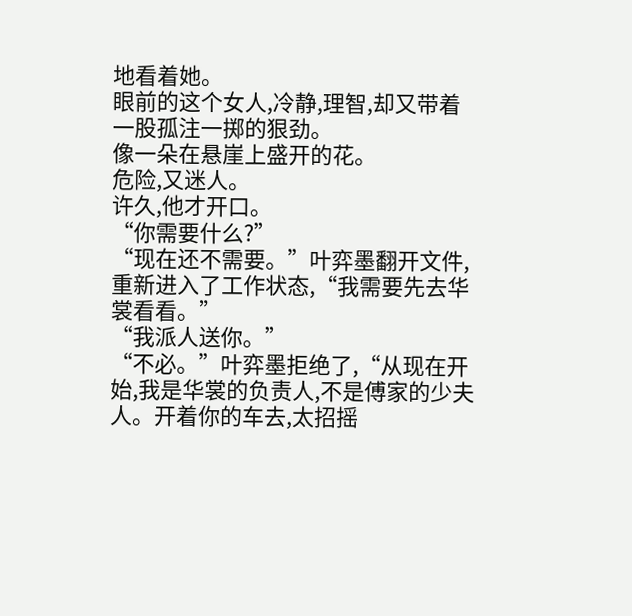地看着她。
眼前的这个女人,冷静,理智,却又带着一股孤注一掷的狠劲。
像一朵在悬崖上盛开的花。
危险,又迷人。
许久,他才开口。
“你需要什么?”
“现在还不需要。”叶弈墨翻开文件,重新进入了工作状态,“我需要先去华裳看看。”
“我派人送你。”
“不必。”叶弈墨拒绝了,“从现在开始,我是华裳的负责人,不是傅家的少夫人。开着你的车去,太招摇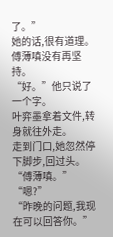了。”
她的话,很有道理。
傅薄嗔没有再坚持。
“好。”他只说了一个字。
叶弈墨拿着文件,转身就往外走。
走到门口,她忽然停下脚步,回过头。
“傅薄嗔。”
“嗯?”
“昨晚的问题,我现在可以回答你。”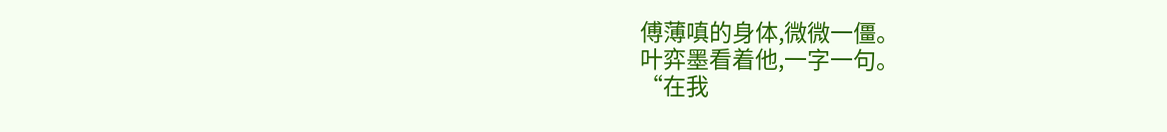傅薄嗔的身体,微微一僵。
叶弈墨看着他,一字一句。
“在我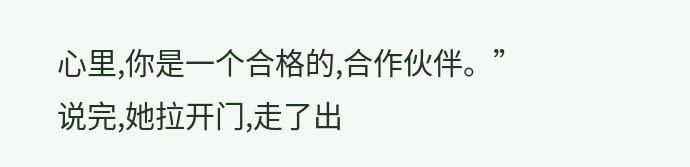心里,你是一个合格的,合作伙伴。”
说完,她拉开门,走了出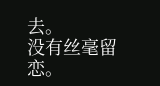去。
没有丝毫留恋。